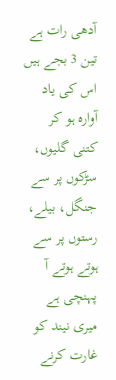آدھی رات ہے
تین 3 بجے ہیں
اس کی یاد آوارہ ہو کر
کتنی گلیوں، سڑکوں پر سے
جنگل، بیلے، رستوں پر سے
ہوتے ہوتے آ پہنچی ہے
میری نیند کو غارت کرنے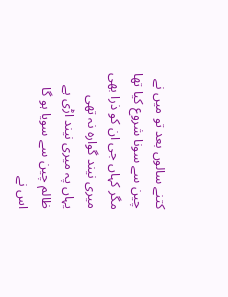کتنے سالوں بعد تو میں نے
چین سے سونا شروع کیا تھا
مگر کہاں جی ان کو ذرا بھی
میری نیند گوارہ نہ تھی
یہاں پہ میری نیند اڑی ہے
ظالم چین سے سویا ہو گا
اس نے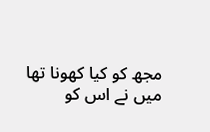مجھ کو کیا کھونا تھا
میں نے اس کو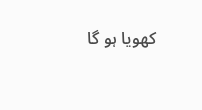کھویا ہو گا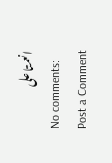انعمتا علی
No comments:
Post a Comment